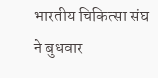भारतीय चिकित्सा संघ ने बुधवार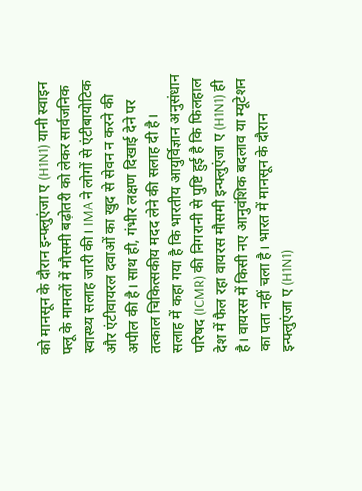को मानसून के दौरान इन्फ्लुएंजा ए (H1N1) यानी स्वाइन फ्लू के मामलों में मौसमी बढ़ोतरी को लेकर सार्वजनिक स्वास्थ्य सलाह जारी की। IMA ने लोगों से एंटीबायोटिक और एंटीवायरल दवाओं का खुद से सेवन न करने की अपील की है। साथ ही, गंभीर लक्षण दिखाई देने पर तत्काल चिकित्सकीय मदद लेने की सलाह दी है।
सलाह में कहा गया है कि भारतीय आयुर्विज्ञान अनुसंधान परिषद (ICMR) की निगरानी से पुष्टि हुई है कि फिलहाल देश में फैल रहा वायरस मौसमी इन्फ्लुएंजा ए (H1N1) ही है। वायरस में किसी नए आनुवंशिक बदलाव या म्यूटेशन का पता नहीं चला है। भारत में मानसून के दौरान इन्फ्लुएंजा ए (H1N1)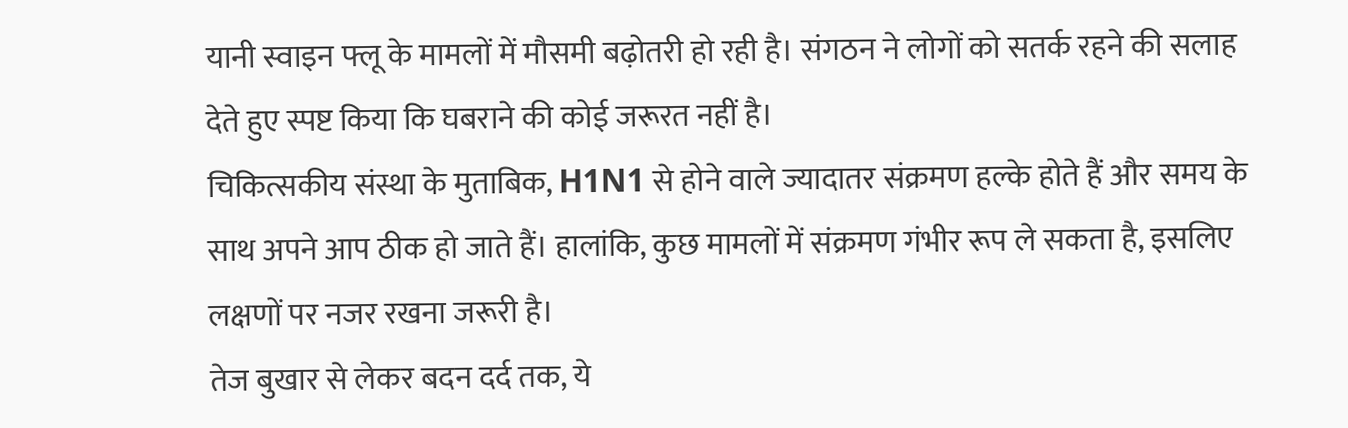यानी स्वाइन फ्लू के मामलों में मौसमी बढ़ोतरी हो रही है। संगठन ने लोगों को सतर्क रहने की सलाह देते हुए स्पष्ट किया कि घबराने की कोई जरूरत नहीं है।
चिकित्सकीय संस्था के मुताबिक, H1N1 से होने वाले ज्यादातर संक्रमण हल्के होते हैं और समय के साथ अपने आप ठीक हो जाते हैं। हालांकि, कुछ मामलों में संक्रमण गंभीर रूप ले सकता है, इसलिए लक्षणों पर नजर रखना जरूरी है।
तेज बुखार से लेकर बदन दर्द तक, ये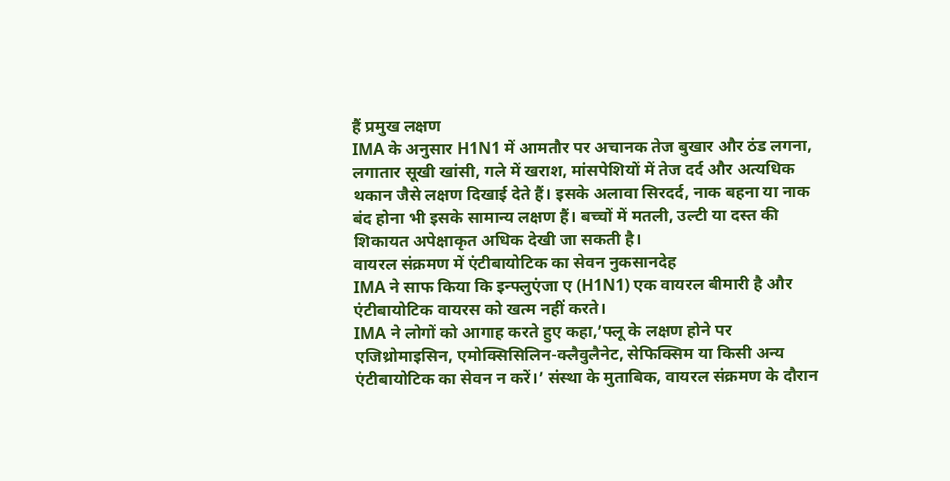हैं प्रमुख लक्षण
IMA के अनुसार H1N1 में आमतौर पर अचानक तेज बुखार और ठंड लगना, लगातार सूखी खांसी, गले में खराश, मांसपेशियों में तेज दर्द और अत्यधिक थकान जैसे लक्षण दिखाई देते हैं। इसके अलावा सिरदर्द, नाक बहना या नाक बंद होना भी इसके सामान्य लक्षण हैं। बच्चों में मतली, उल्टी या दस्त की शिकायत अपेक्षाकृत अधिक देखी जा सकती है।
वायरल संक्रमण में एंटीबायोटिक का सेवन नुकसानदेह
IMA ने साफ किया कि इन्फ्लुएंजा ए (H1N1) एक वायरल बीमारी है और एंटीबायोटिक वायरस को खत्म नहीं करते।
IMA ने लोगों को आगाह करते हुए कहा,’फ्लू के लक्षण होने पर एजिथ्रोमाइसिन, एमोक्सिसिलिन-क्लैवुलैनेट, सेफिक्सिम या किसी अन्य एंटीबायोटिक का सेवन न करें।’ संस्था के मुताबिक, वायरल संक्रमण के दौरान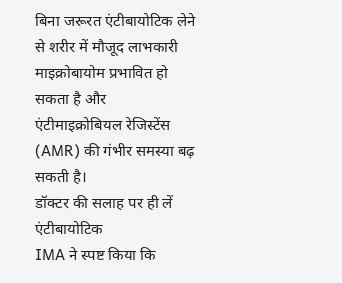बिना जरूरत एंटीबायोटिक लेने से शरीर में मौजूद लाभकारी माइक्रोबायोम प्रभावित हो सकता है और एंटीमाइक्रोबियल रेजिस्टेंस (AMR) की गंभीर समस्या बढ़ सकती है।
डॉक्टर की सलाह पर ही लें एंटीबायोटिक
IMA ने स्पष्ट किया कि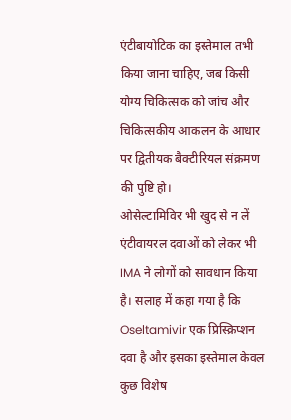एंटीबायोटिक का इस्तेमाल तभी किया जाना चाहिए, जब किसी योग्य चिकित्सक को जांच और चिकित्सकीय आकलन के आधार पर द्वितीयक बैक्टीरियल संक्रमण की पुष्टि हो।
ओसेल्टामिविर भी खुद से न लें
एंटीवायरल दवाओं को लेकर भी IMA ने लोगों को सावधान किया है। सलाह में कहा गया है कि Oseltamivir एक प्रिस्क्रिप्शन दवा है और इसका इस्तेमाल केवल कुछ विशेष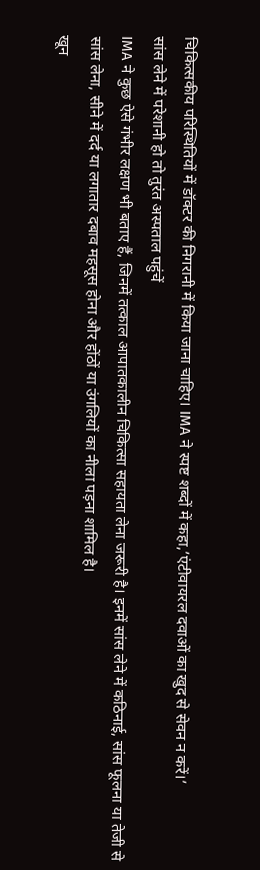चिकित्सकीय परिस्थितियों में डॉक्टर की निगरानी में किया जाना चाहिए। IMA ने स्पष्ट शब्दों में कहा,’एंटीवायरल दवाओं का खुद से सेवन न करें।’
सांस लेने में परेशानी हो तो तुरंत अस्पताल पहुंचें
IMA ने कुछ ऐसे गंभीर लक्षण भी बताए हैं, जिनमें तत्काल आपातकालीन चिकित्सा सहायता लेना जरूरी है। इनमें सांस लेने में कठिनाई, सांस फूलना या तेजी से सांस लेना, सीने में दर्द या लगातार दबाव महसूस होना और होंठों या उंगलियों का नीला पड़ना शामिल है।
खून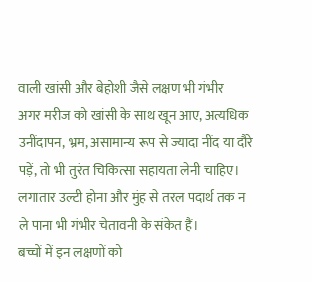वाली खांसी और बेहोशी जैसे लक्षण भी गंभीर
अगर मरीज को खांसी के साथ खून आए, अत्यधिक उनींदापन, भ्रम, असामान्य रूप से ज्यादा नींद या दौरे पड़ें, तो भी तुरंत चिकित्सा सहायता लेनी चाहिए। लगातार उल्टी होना और मुंह से तरल पदार्थ तक न ले पाना भी गंभीर चेतावनी के संकेत हैं।
बच्चों में इन लक्षणों को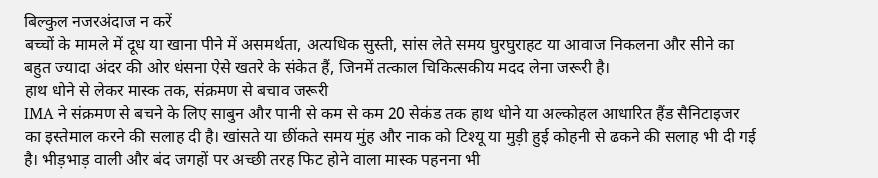बिल्कुल नजरअंदाज न करें
बच्चों के मामले में दूध या खाना पीने में असमर्थता, अत्यधिक सुस्ती, सांस लेते समय घुरघुराहट या आवाज निकलना और सीने का बहुत ज्यादा अंदर की ओर धंसना ऐसे खतरे के संकेत हैं, जिनमें तत्काल चिकित्सकीय मदद लेना जरूरी है।
हाथ धोने से लेकर मास्क तक, संक्रमण से बचाव जरूरी
IMA ने संक्रमण से बचने के लिए साबुन और पानी से कम से कम 20 सेकंड तक हाथ धोने या अल्कोहल आधारित हैंड सैनिटाइजर का इस्तेमाल करने की सलाह दी है। खांसते या छींकते समय मुंह और नाक को टिश्यू या मुड़ी हुई कोहनी से ढकने की सलाह भी दी गई है। भीड़भाड़ वाली और बंद जगहों पर अच्छी तरह फिट होने वाला मास्क पहनना भी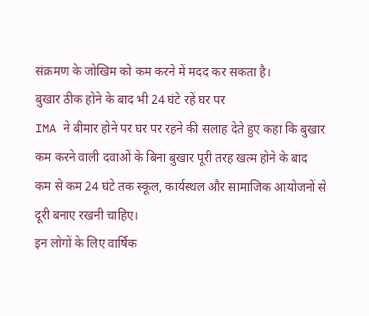संक्रमण के जोखिम को कम करने में मदद कर सकता है।
बुखार ठीक होने के बाद भी 24 घंटे रहें घर पर
IMA ने बीमार होने पर घर पर रहने की सलाह देते हुए कहा कि बुखार कम करने वाली दवाओं के बिना बुखार पूरी तरह खत्म होने के बाद कम से कम 24 घंटे तक स्कूल, कार्यस्थल और सामाजिक आयोजनों से दूरी बनाए रखनी चाहिए।
इन लोगों के लिए वार्षिक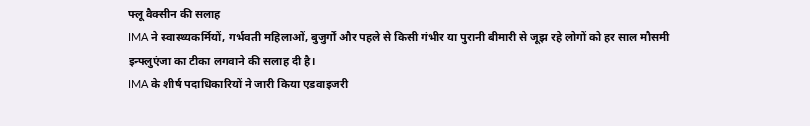फ्लू वैक्सीन की सलाह
IMA ने स्वास्थ्यकर्मियों, गर्भवती महिलाओं, बुजुर्गों और पहले से किसी गंभीर या पुरानी बीमारी से जूझ रहे लोगों को हर साल मौसमी इन्फ्लुएंजा का टीका लगवाने की सलाह दी है।
IMA के शीर्ष पदाधिकारियों ने जारी किया एडवाइजरी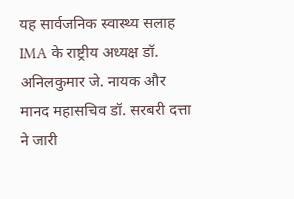यह सार्वजनिक स्वास्थ्य सलाह IMA के राष्ट्रीय अध्यक्ष डॉ. अनिलकुमार जे. नायक और मानद महासचिव डॉ. सरबरी दत्ता ने जारी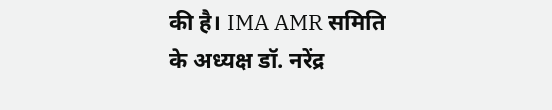की है। IMA AMR समिति के अध्यक्ष डॉ. नरेंद्र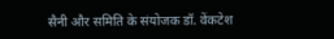सैनी और समिति के संयोजक डॉ. वेंकटेश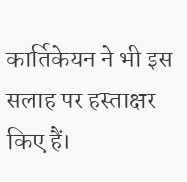कार्तिकेयन ने भी इस सलाह पर हस्ताक्षर किए हैं।